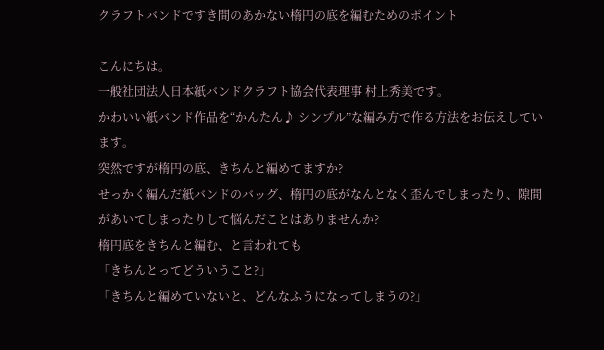クラフトバンドですき間のあかない楕円の底を編むためのポイント

こんにちは。
一般社団法人日本紙バンドクラフト協会代表理事 村上秀美です。
かわいい紙バンド作品を“かんたん♪ シンプル”な編み方で作る方法をお伝えしています。
突然ですが楕円の底、きちんと編めてますか?
せっかく編んだ紙バンドのバッグ、楕円の底がなんとなく歪んでしまったり、隙間があいてしまったりして悩んだことはありませんか?
楕円底をきちんと編む、と言われても
「きちんとってどういうこと?」
「きちんと編めていないと、どんなふうになってしまうの?」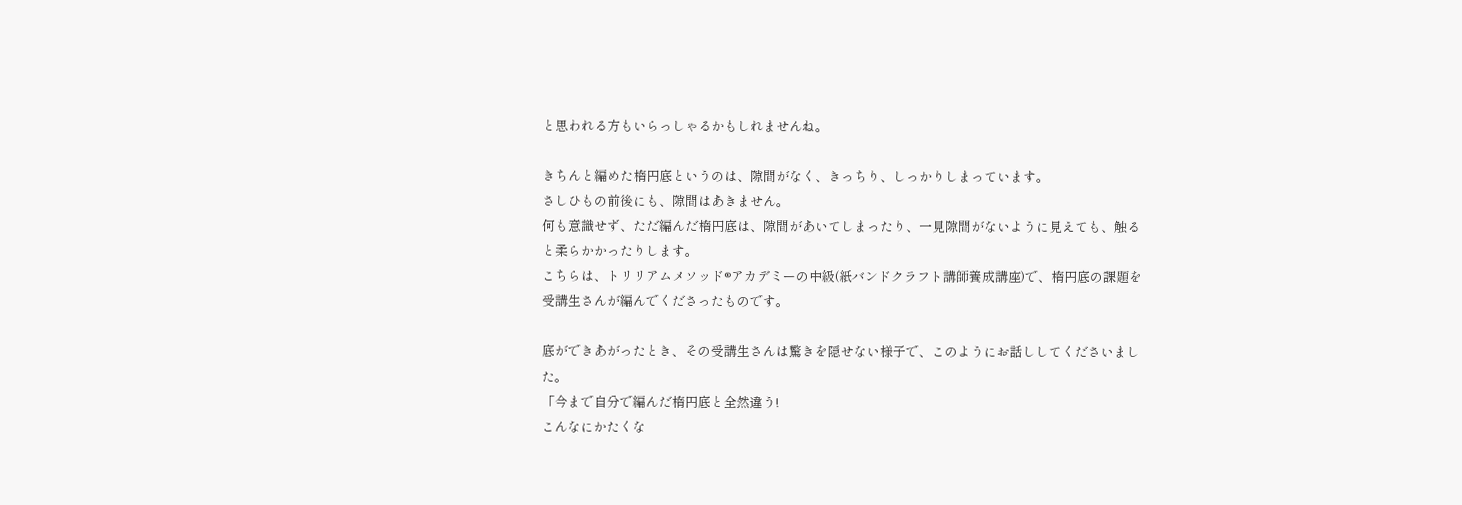と思われる方もいらっしゃるかもしれませんね。

きちんと編めた楕円底というのは、隙間がなく、きっちり、しっかりしまっています。
さしひもの前後にも、隙間はあきません。
何も意識せず、ただ編んだ楕円底は、隙間があいてしまったり、一見隙間がないように見えても、触ると柔らかかったりします。
こちらは、トリリアムメソッド®アカデミーの中級(紙バンドクラフト講師養成講座)で、楕円底の課題を受講生さんが編んでくださったものです。

底ができあがったとき、その受講生さんは驚きを隠せない様子で、このようにお話ししてくださいました。
「今まで自分で編んだ楕円底と全然違う!
こんなにかたくな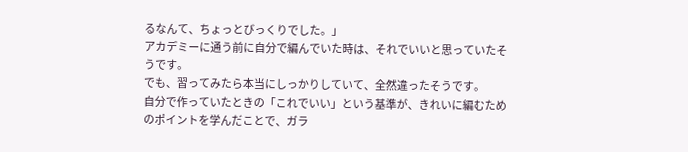るなんて、ちょっとびっくりでした。」
アカデミーに通う前に自分で編んでいた時は、それでいいと思っていたそうです。
でも、習ってみたら本当にしっかりしていて、全然違ったそうです。
自分で作っていたときの「これでいい」という基準が、きれいに編むためのポイントを学んだことで、ガラ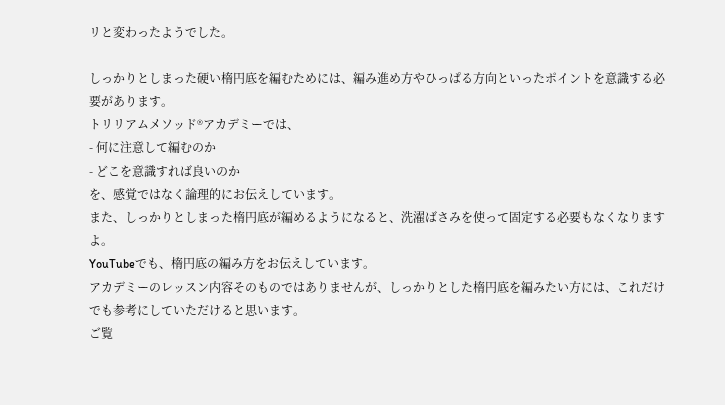リと変わったようでした。

しっかりとしまった硬い楕円底を編むためには、編み進め方やひっぱる方向といったポイントを意識する必要があります。
トリリアムメソッド®アカデミーでは、
- 何に注意して編むのか
- どこを意識すれば良いのか
を、感覚ではなく論理的にお伝えしています。
また、しっかりとしまった楕円底が編めるようになると、洗濯ばさみを使って固定する必要もなくなりますよ。
YouTubeでも、楕円底の編み方をお伝えしています。
アカデミーのレッスン内容そのものではありませんが、しっかりとした楕円底を編みたい方には、これだけでも参考にしていただけると思います。
ご覧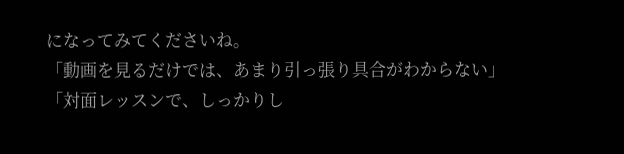になってみてくださいね。
「動画を見るだけでは、あまり引っ張り具合がわからない」
「対面レッスンで、しっかりし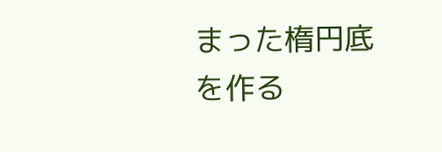まった楕円底を作る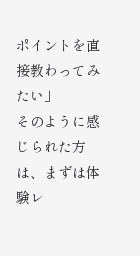ポイントを直接教わってみたい」
そのように感じられた方は、まずは体験レ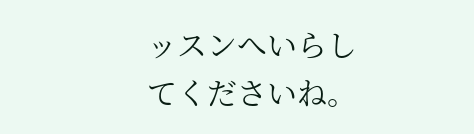ッスンへいらしてくださいね。